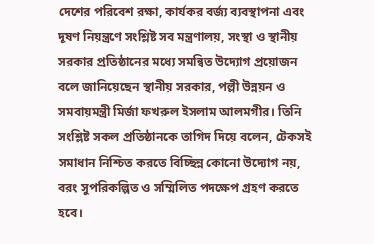দেশের পরিবেশ রক্ষা, কার্যকর বর্জ্য ব্যবস্থাপনা এবং দূষণ নিয়ন্ত্রণে সংশ্লিষ্ট সব মন্ত্রণালয়, সংস্থা ও স্থানীয় সরকার প্রতিষ্ঠানের মধ্যে সমন্বিত উদ্যোগ প্রয়োজন বলে জানিয়েছেন স্থানীয় সরকার, পল্লী উন্নয়ন ও সমবায়মন্ত্রী মির্জা ফখরুল ইসলাম আলমগীর। তিনি সংশ্লিষ্ট সকল প্রতিষ্ঠানকে তাগিদ দিয়ে বলেন, টেকসই সমাধান নিশ্চিত করতে বিচ্ছিন্ন কোনো উদ্যোগ নয়, বরং সুপরিকল্পিত ও সম্মিলিত পদক্ষেপ গ্রহণ করতে হবে।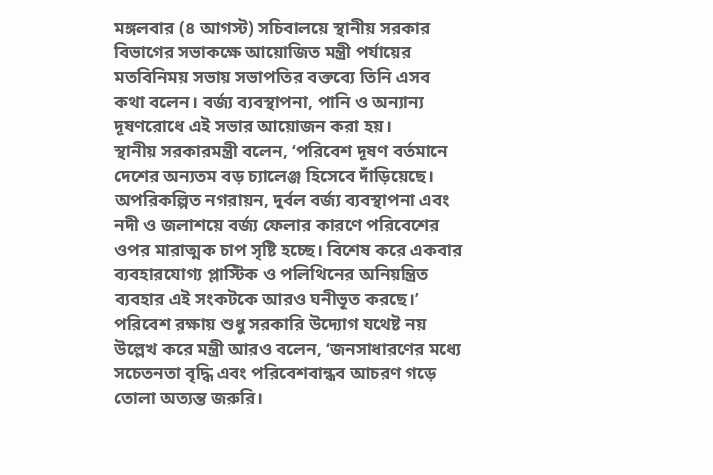মঙ্গলবার (৪ আগস্ট) সচিবালয়ে স্থানীয় সরকার বিভাগের সভাকক্ষে আয়োজিত মন্ত্রী পর্যায়ের মতবিনিময় সভায় সভাপতির বক্তব্যে তিনি এসব কথা বলেন। বর্জ্য ব্যবস্থাপনা, পানি ও অন্যান্য দূষণরোধে এই সভার আয়োজন করা হয়।
স্থানীয় সরকারমন্ত্রী বলেন, ‘পরিবেশ দূষণ বর্তমানে দেশের অন্যতম বড় চ্যালেঞ্জ হিসেবে দাঁড়িয়েছে। অপরিকল্পিত নগরায়ন, দুর্বল বর্জ্য ব্যবস্থাপনা এবং নদী ও জলাশয়ে বর্জ্য ফেলার কারণে পরিবেশের ওপর মারাত্মক চাপ সৃষ্টি হচ্ছে। বিশেষ করে একবার ব্যবহারযোগ্য প্লাস্টিক ও পলিথিনের অনিয়ন্ত্রিত ব্যবহার এই সংকটকে আরও ঘনীভূত করছে।’
পরিবেশ রক্ষায় শুধু সরকারি উদ্যোগ যথেষ্ট নয় উল্লেখ করে মন্ত্রী আরও বলেন, ‘জনসাধারণের মধ্যে সচেতনতা বৃদ্ধি এবং পরিবেশবান্ধব আচরণ গড়ে তোলা অত্যন্ত জরুরি।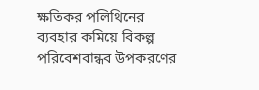ক্ষতিকর পলিথিনের ব্যবহার কমিয়ে বিকল্প পরিবেশবান্ধব উপকরণের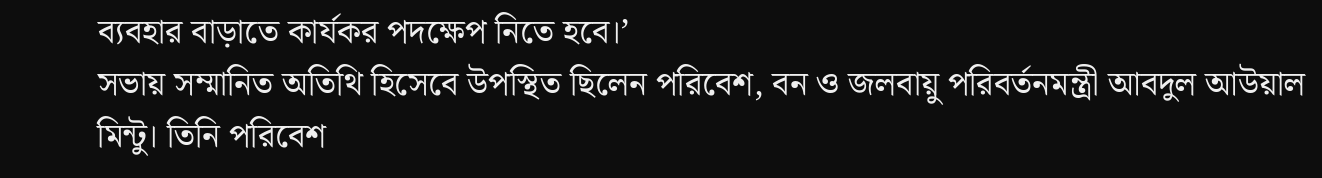ব্যবহার বাড়াতে কার্যকর পদক্ষেপ নিতে হবে।’
সভায় সম্মানিত অতিথি হিসেবে উপস্থিত ছিলেন পরিবেশ, বন ও জলবায়ু পরিবর্তনমন্ত্রী আবদুল আউয়াল মিন্টু। তিনি পরিবেশ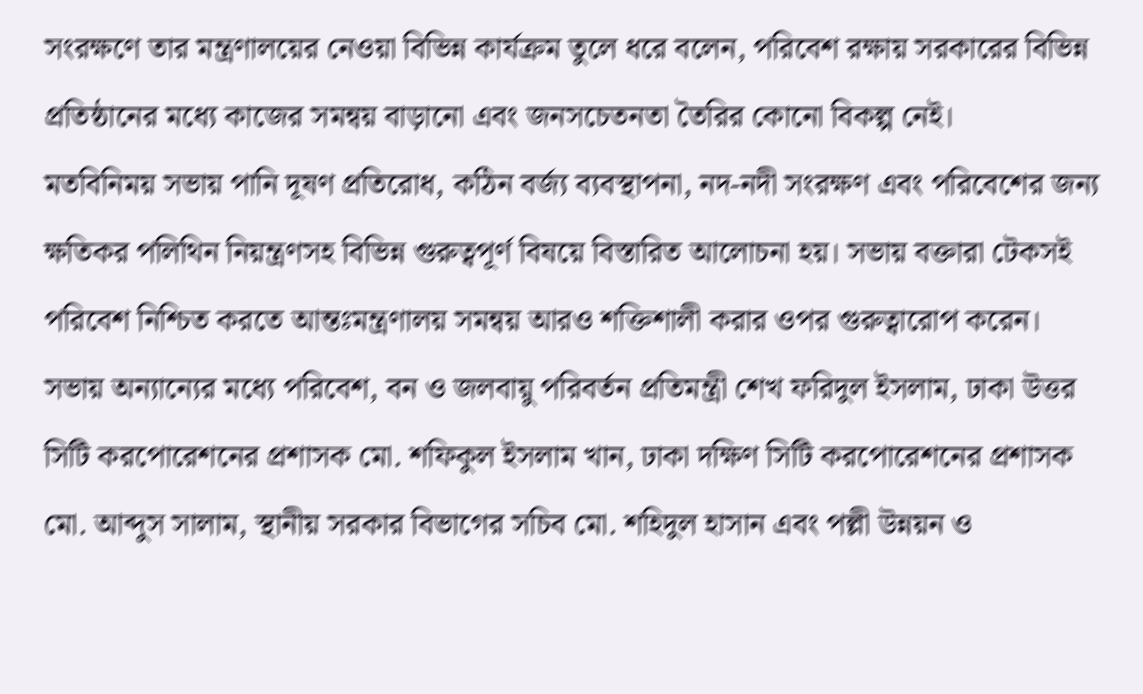সংরক্ষণে তার মন্ত্রণালয়ের নেওয়া বিভিন্ন কার্যক্রম তুলে ধরে বলেন, পরিবেশ রক্ষায় সরকারের বিভিন্ন প্রতিষ্ঠানের মধ্যে কাজের সমন্বয় বাড়ানো এবং জনসচেতনতা তৈরির কোনো বিকল্প নেই।
মতবিনিময় সভায় পানি দূষণ প্রতিরোধ, কঠিন বর্জ্য ব্যবস্থাপনা, নদ-নদী সংরক্ষণ এবং পরিবেশের জন্য ক্ষতিকর পলিথিন নিয়ন্ত্রণসহ বিভিন্ন গুরুত্বপূর্ণ বিষয়ে বিস্তারিত আলোচনা হয়। সভায় বক্তারা টেকসই পরিবেশ নিশ্চিত করতে আন্তঃমন্ত্রণালয় সমন্বয় আরও শক্তিশালী করার ওপর গুরুত্বারোপ করেন।
সভায় অন্যান্যের মধ্যে পরিবেশ, বন ও জলবায়ু পরিবর্তন প্রতিমন্ত্রী শেখ ফরিদুল ইসলাম, ঢাকা উত্তর সিটি করপোরেশনের প্রশাসক মো. শফিকুল ইসলাম খান, ঢাকা দক্ষিণ সিটি করপোরেশনের প্রশাসক মো. আব্দুস সালাম, স্থানীয় সরকার বিভাগের সচিব মো. শহিদুল হাসান এবং পল্লী উন্নয়ন ও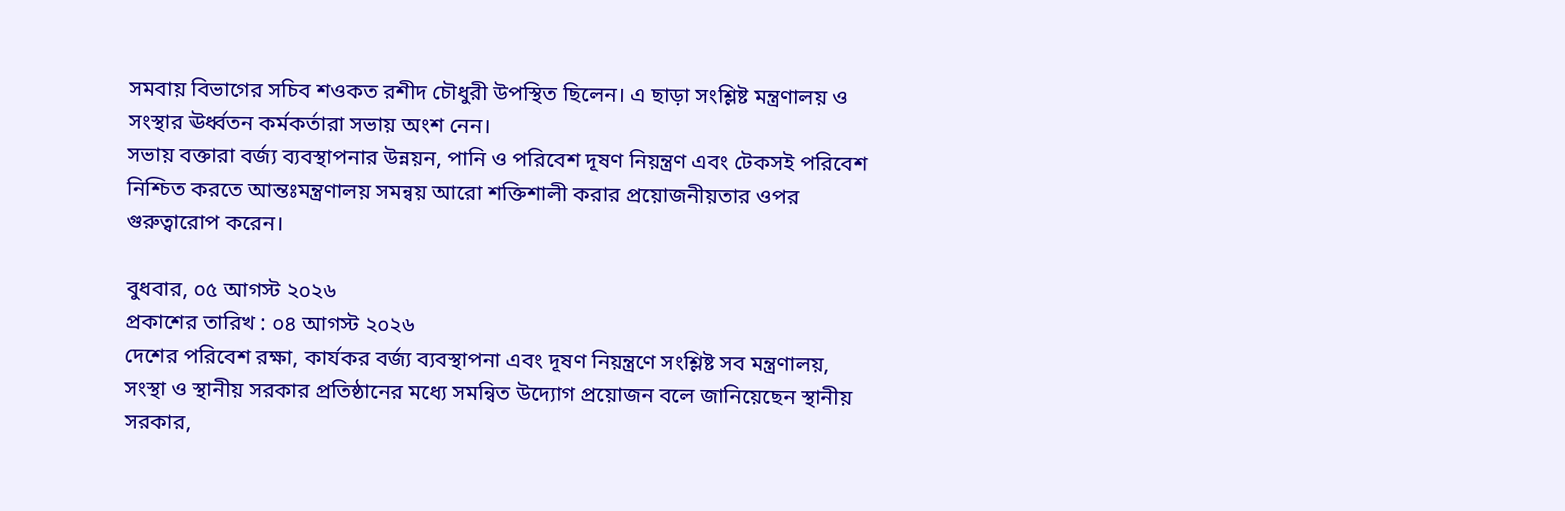সমবায় বিভাগের সচিব শওকত রশীদ চৌধুরী উপস্থিত ছিলেন। এ ছাড়া সংশ্লিষ্ট মন্ত্রণালয় ও সংস্থার ঊর্ধ্বতন কর্মকর্তারা সভায় অংশ নেন।
সভায় বক্তারা বর্জ্য ব্যবস্থাপনার উন্নয়ন, পানি ও পরিবেশ দূষণ নিয়ন্ত্রণ এবং টেকসই পরিবেশ নিশ্চিত করতে আন্তঃমন্ত্রণালয় সমন্বয় আরো শক্তিশালী করার প্রয়োজনীয়তার ওপর গুরুত্বারোপ করেন।

বুধবার, ০৫ আগস্ট ২০২৬
প্রকাশের তারিখ : ০৪ আগস্ট ২০২৬
দেশের পরিবেশ রক্ষা, কার্যকর বর্জ্য ব্যবস্থাপনা এবং দূষণ নিয়ন্ত্রণে সংশ্লিষ্ট সব মন্ত্রণালয়, সংস্থা ও স্থানীয় সরকার প্রতিষ্ঠানের মধ্যে সমন্বিত উদ্যোগ প্রয়োজন বলে জানিয়েছেন স্থানীয় সরকার,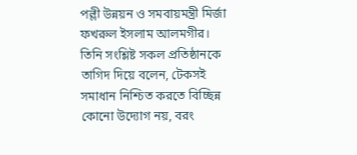পল্লী উন্নয়ন ও সমবায়মন্ত্রী মির্জা ফখরুল ইসলাম আলমগীর। তিনি সংশ্লিষ্ট সকল প্রতিষ্ঠানকে তাগিদ দিয়ে বলেন, টেকসই সমাধান নিশ্চিত করতে বিচ্ছিন্ন কোনো উদ্যোগ নয়, বরং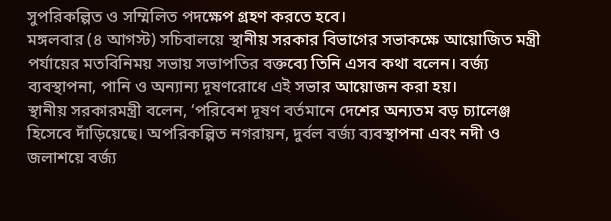সুপরিকল্পিত ও সম্মিলিত পদক্ষেপ গ্রহণ করতে হবে।
মঙ্গলবার (৪ আগস্ট) সচিবালয়ে স্থানীয় সরকার বিভাগের সভাকক্ষে আয়োজিত মন্ত্রী পর্যায়ের মতবিনিময় সভায় সভাপতির বক্তব্যে তিনি এসব কথা বলেন। বর্জ্য ব্যবস্থাপনা, পানি ও অন্যান্য দূষণরোধে এই সভার আয়োজন করা হয়।
স্থানীয় সরকারমন্ত্রী বলেন, ‘পরিবেশ দূষণ বর্তমানে দেশের অন্যতম বড় চ্যালেঞ্জ হিসেবে দাঁড়িয়েছে। অপরিকল্পিত নগরায়ন, দুর্বল বর্জ্য ব্যবস্থাপনা এবং নদী ও জলাশয়ে বর্জ্য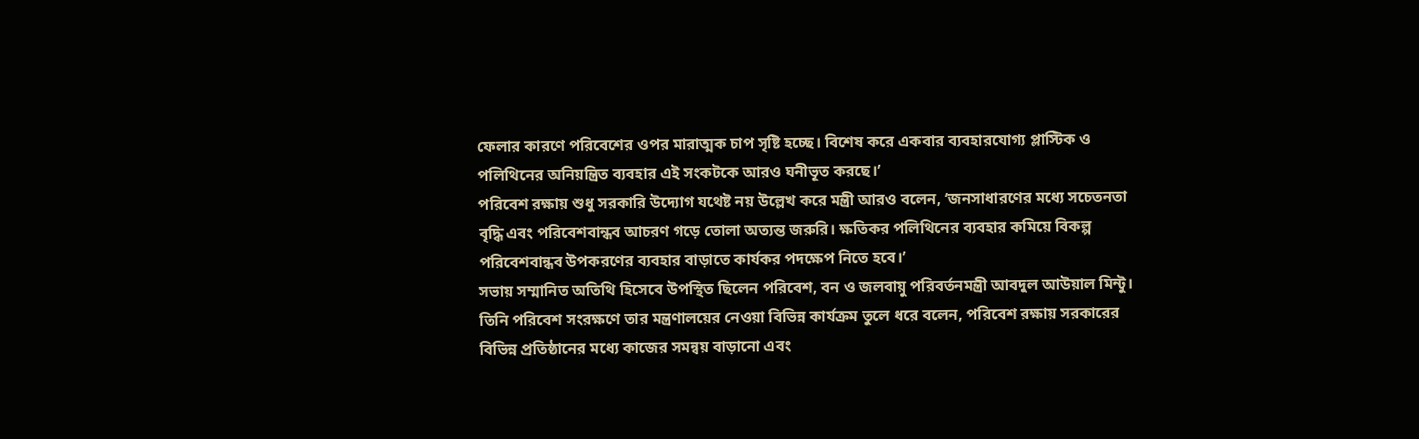ফেলার কারণে পরিবেশের ওপর মারাত্মক চাপ সৃষ্টি হচ্ছে। বিশেষ করে একবার ব্যবহারযোগ্য প্লাস্টিক ও পলিথিনের অনিয়ন্ত্রিত ব্যবহার এই সংকটকে আরও ঘনীভূত করছে।’
পরিবেশ রক্ষায় শুধু সরকারি উদ্যোগ যথেষ্ট নয় উল্লেখ করে মন্ত্রী আরও বলেন, ‘জনসাধারণের মধ্যে সচেতনতা বৃদ্ধি এবং পরিবেশবান্ধব আচরণ গড়ে তোলা অত্যন্ত জরুরি। ক্ষতিকর পলিথিনের ব্যবহার কমিয়ে বিকল্প পরিবেশবান্ধব উপকরণের ব্যবহার বাড়াতে কার্যকর পদক্ষেপ নিতে হবে।’
সভায় সম্মানিত অতিথি হিসেবে উপস্থিত ছিলেন পরিবেশ, বন ও জলবায়ু পরিবর্তনমন্ত্রী আবদুল আউয়াল মিন্টু। তিনি পরিবেশ সংরক্ষণে তার মন্ত্রণালয়ের নেওয়া বিভিন্ন কার্যক্রম তুলে ধরে বলেন, পরিবেশ রক্ষায় সরকারের বিভিন্ন প্রতিষ্ঠানের মধ্যে কাজের সমন্বয় বাড়ানো এবং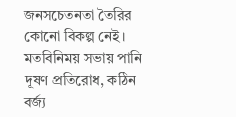জনসচেতনতা তৈরির কোনো বিকল্প নেই।
মতবিনিময় সভায় পানি দূষণ প্রতিরোধ, কঠিন বর্জ্য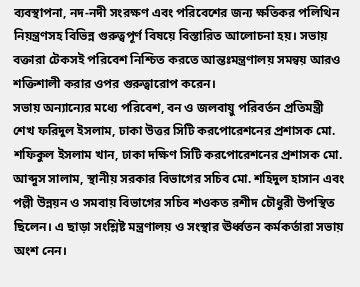ব্যবস্থাপনা, নদ-নদী সংরক্ষণ এবং পরিবেশের জন্য ক্ষতিকর পলিথিন নিয়ন্ত্রণসহ বিভিন্ন গুরুত্বপূর্ণ বিষয়ে বিস্তারিত আলোচনা হয়। সভায় বক্তারা টেকসই পরিবেশ নিশ্চিত করতে আন্তঃমন্ত্রণালয় সমন্বয় আরও শক্তিশালী করার ওপর গুরুত্বারোপ করেন।
সভায় অন্যান্যের মধ্যে পরিবেশ, বন ও জলবায়ু পরিবর্তন প্রতিমন্ত্রী শেখ ফরিদুল ইসলাম, ঢাকা উত্তর সিটি করপোরেশনের প্রশাসক মো. শফিকুল ইসলাম খান, ঢাকা দক্ষিণ সিটি করপোরেশনের প্রশাসক মো. আব্দুস সালাম, স্থানীয় সরকার বিভাগের সচিব মো. শহিদুল হাসান এবং পল্লী উন্নয়ন ও সমবায় বিভাগের সচিব শওকত রশীদ চৌধুরী উপস্থিত ছিলেন। এ ছাড়া সংশ্লিষ্ট মন্ত্রণালয় ও সংস্থার ঊর্ধ্বতন কর্মকর্তারা সভায় অংশ নেন।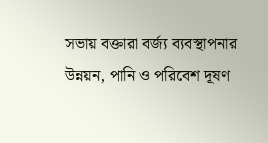সভায় বক্তারা বর্জ্য ব্যবস্থাপনার উন্নয়ন, পানি ও পরিবেশ দূষণ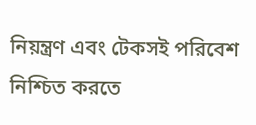নিয়ন্ত্রণ এবং টেকসই পরিবেশ নিশ্চিত করতে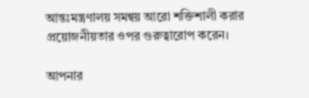আন্তঃমন্ত্রণালয় সমন্বয় আরো শক্তিশালী করার প্রয়োজনীয়তার ওপর গুরুত্বারোপ করেন।

আপনার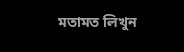মতামত লিখুন